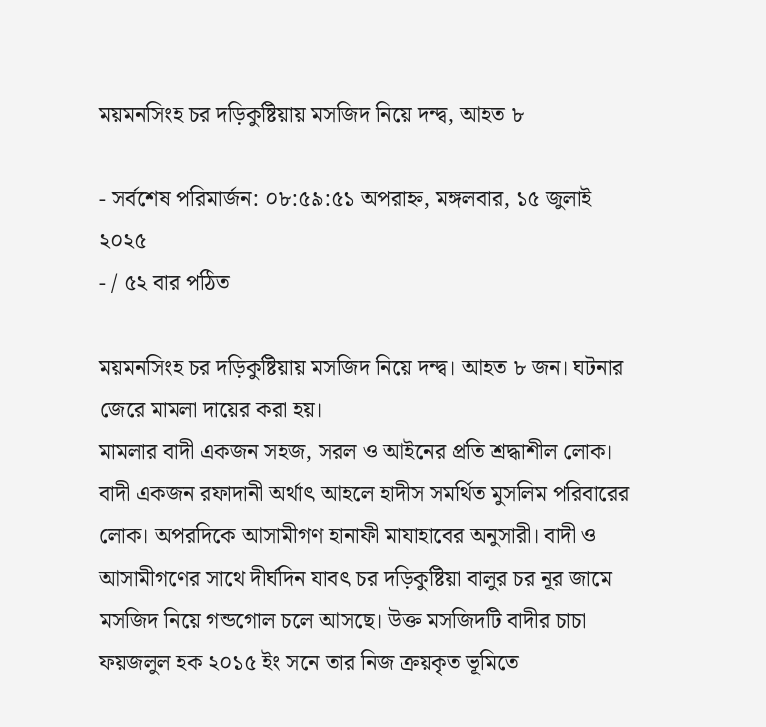ময়মনসিংহ চর দড়িকুষ্টিয়ায় মসজিদ নিয়ে দন্দ্ব, আহত ৮

- সর্বশেষ পরিমার্জন: ০৮:৫৯:৫১ অপরাহ্ন, মঙ্গলবার, ১৫ জুলাই ২০২৫
- / ৫২ বার পঠিত

ময়মনসিংহ চর দড়িকুষ্টিয়ায় মসজিদ নিয়ে দন্দ্ব। আহত ৮ জন। ঘটনার জেরে মামলা দায়ের করা হয়।
মামলার বাদী একজন সহজ, সরল ও আইনের প্রতি শ্রদ্ধাশীল লোক। বাদী একজন রফাদানী অর্থাৎ আহলে হাদীস সমর্থিত মুসলিম পরিবারের লোক। অপরদিকে আসামীগণ হানাফী মাযাহাবের অনুসারী। বাদী ও আসামীগণের সাথে দীর্ঘদিন যাবৎ চর দড়িকুষ্টিয়া বালুর চর নূর জামে মসজিদ নিয়ে গন্ডগোল চলে আসছে। উক্ত মসজিদটি বাদীর চাচা ফয়জলুল হক ২০১৫ ইং সনে তার নিজ ক্রয়কৃত ভূমিতে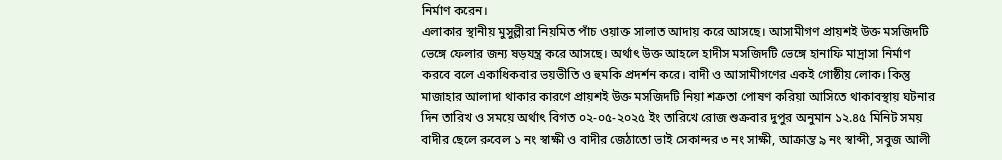নির্মাণ করেন।
এলাকার স্থানীয় মুসুল্লীরা নিয়মিত পাঁচ ওয়াক্ত সালাত আদায় করে আসছে। আসামীগণ প্রায়শই উক্ত মসজিদটি ভেঙ্গে ফেলার জন্য ষড়যন্ত্র করে আসছে। অর্থাৎ উক্ত আহলে হাদীস মসজিদটি ভেঙ্গে হানাফি মাদ্রাসা নির্মাণ করবে বলে একাধিকবার ভয়ভীতি ও হুমকি প্রদর্শন করে। বাদী ও আসামীগণের একই গোষ্ঠীয় লোক। কিন্তু মাজাহার আলাদা থাকার কারণে প্রায়শই উক্ত মসজিদটি নিয়া শত্রুতা পোষণ করিয়া আসিতে থাকাবস্থায় ঘটনার দিন তারিখ ও সময়ে অর্থাৎ বিগত ০২-০৫-২০২৫ ইং তারিখে রোজ শুক্রবার দুপুর অনুমান ১২.৪৫ মিনিট সময় বাদীর ছেলে রুবেল ১ নং স্বাক্ষী ও বাদীর জেঠাতো ভাই সেকান্দর ৩ নং সাক্ষী, আক্রান্ত ৯ নং স্বাব্দী, সবুজ আলী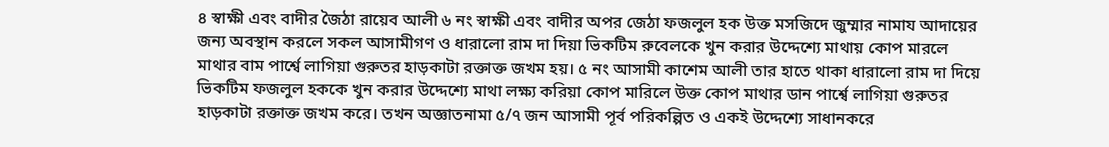৪ স্বাক্ষী এবং বাদীর জৈঠা রায়েব আলী ৬ নং স্বাক্ষী এবং বাদীর অপর জেঠা ফজলুল হক উক্ত মসজিদে জুম্মার নামায আদায়ের জন্য অবস্থান করলে সকল আসামীগণ ও ধারালো রাম দা দিয়া ভিকটিম রুবেলকে খুন করার উদ্দেশ্যে মাথায় কোপ মারলে মাথার বাম পার্শ্বে লাগিয়া গুরুতর হাড়কাটা রক্তাক্ত জখম হয়। ৫ নং আসামী কাশেম আলী তার হাতে থাকা ধারালো রাম দা দিয়ে ভিকটিম ফজলুল হককে খুন করার উদ্দেশ্যে মাথা লক্ষ্য করিয়া কোপ মারিলে উক্ত কোপ মাথার ডান পার্শ্বে লাগিয়া গুরুতর হাড়কাটা রক্তাক্ত জখম করে। তখন অজ্ঞাতনামা ৫/৭ জন আসামী পূর্ব পরিকল্পিত ও একই উদ্দেশ্যে সাধানকরে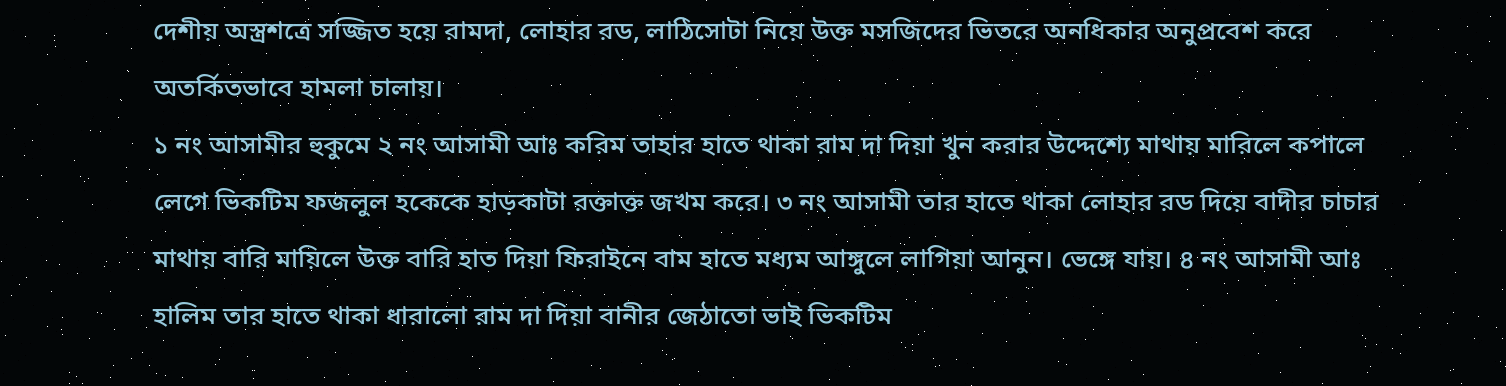দেশীয় অস্ত্রশত্রে সজ্জিত হয়ে রামদা, লোহার রড, লাঠিসোটা নিয়ে উক্ত মসজিদের ভিতরে অনধিকার অনুপ্রবেশ করে অতর্কিতভাবে হামলা চালায়।
১ নং আসামীর হুকুমে ২ নং আসামী আঃ করিম তাহার হাতে থাকা রাম দা দিয়া খুন করার উদ্দেশ্যে মাথায় মারিলে কপালে লেগে ভিকটিম ফজলুল হকেকে হাড়কাটা রক্তাক্ত জখম করে। ৩ নং আসামী তার হাতে থাকা লোহার রড দিয়ে বাদীর চাচার মাথায় বারি মায়িলে উক্ত বারি হাত দিয়া ফিরাইনে বাম হাতে মধ্যম আঙ্গুলে লাগিয়া আনুন। ভেঙ্গে যায়। ৪ নং আসামী আঃ হালিম তার হাতে থাকা ধারালো রাম দা দিয়া বানীর জেঠাতো ভাই ভিকটিম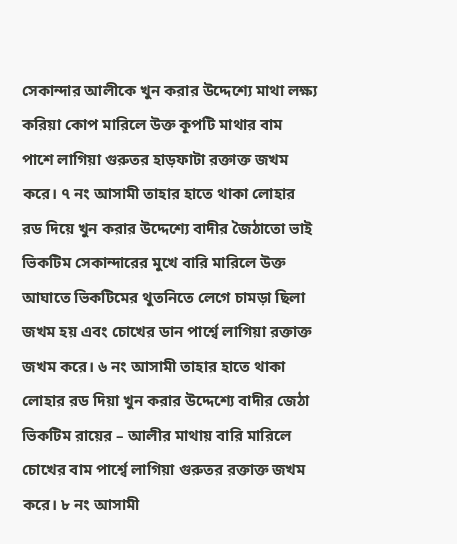সেকান্দার আলীকে খুন করার উদ্দেশ্যে মাথা লক্ষ্য করিয়া কোপ মারিলে উক্ত কূপটি মাথার বাম পাশে লাগিয়া গুরুতর হাড়ফাটা রক্তাক্ত জখম করে। ৭ নং আসামী তাহার হাতে থাকা লোহার রড দিয়ে খুন করার উদ্দেশ্যে বাদীর জৈঠাতো ভাই ভিকটিম সেকান্দারের মুখে বারি মারিলে উক্ত আঘাতে ভিকটিমের থুতনিতে লেগে চামড়া ছিলা জখম হয় এবং চোখের ডান পার্শ্বে লাগিয়া রক্তাক্ত জখম করে। ৬ নং আসামী তাহার হাতে থাকা লোহার রড দিয়া খুন করার উদ্দেশ্যে বাদীর জেঠা ভিকটিম রায়ের – আলীর মাথায় বারি মারিলে চোখের বাম পার্শ্বে লাগিয়া গুরুতর রক্তাক্ত জখম করে। ৮ নং আসামী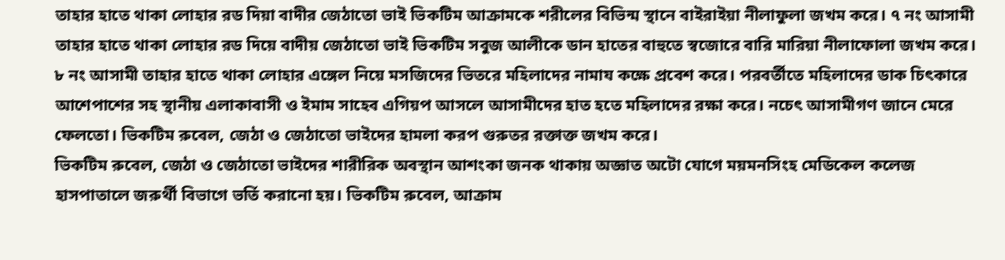তাহার হাতে থাকা লোহার রড দিয়া বাদীর জেঠাতো ভাই ভিকটিম আক্রামকে শরীলের বিভিন্ম স্থানে বাইরাইয়া নীলাফুলা জখম করে। ৭ নং আসামী তাহার হাতে থাকা লোহার রড দিয়ে বাদীয় জেঠাতো ভাই ভিকটিম সবুজ আলীকে ডান হাতের বাহুতে স্বজোরে বারি মারিয়া নীলাফোলা জখম করে। ৮ নং আসামী তাহার হাতে থাকা লোহার এঙ্গেল নিয়ে মসজিদের ভিতরে মহিলাদের নামায কক্ষে প্রবেশ করে। পরবর্তীতে মহিলাদের ডাক চিৎকারে আশেপাশের সহ স্থানীয় এলাকাবাসী ও ইমাম সাহেব এগিয়প আসলে আসামীদের হাত হতে মহিলাদের রক্ষা করে। নচেৎ আসামীগণ জানে মেরে ফেলতো। ভিকটিম রুবেল, জেঠা ও জেঠাতো ভাইদের হামলা করপ গুরুতর রক্তাক্ত জখম করে।
ভিকটিম রুবেল, জেঠা ও জেঠাতো ভাইদের শারীরিক অবস্থান আশংকা জনক থাকায় অজ্ঞাত অটো যোগে ময়মনসিংহ মেডিকেল কলেজ হাসপাতালে জরুর্থী বিভাগে ভর্তি করানো হয়। ভিকটিম রুবেল, আক্রাম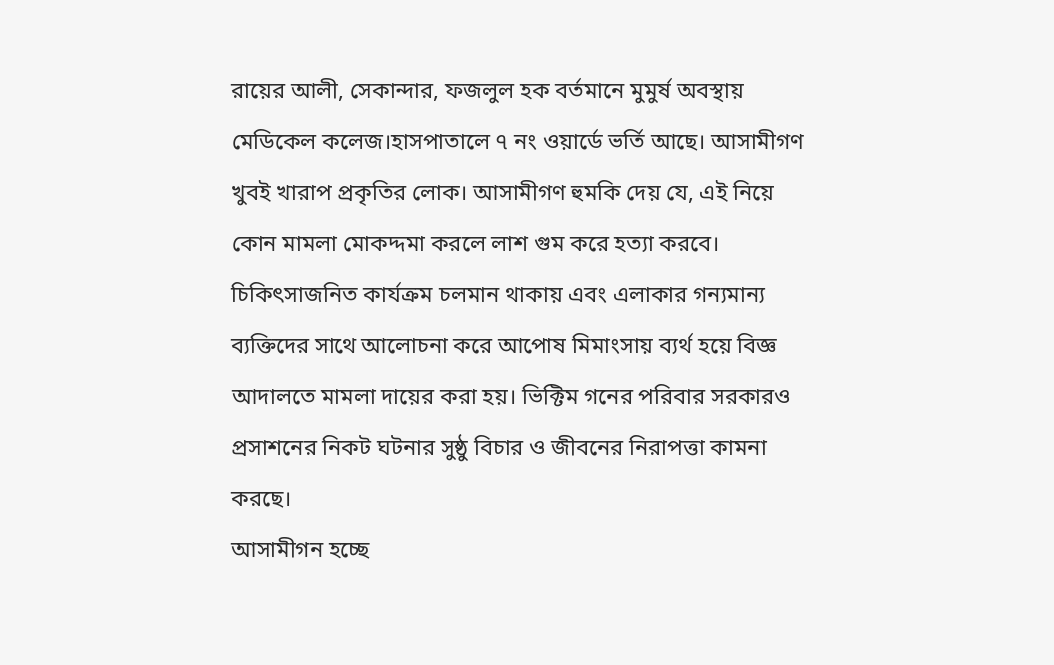রায়ের আলী, সেকান্দার, ফজলুল হক বর্তমানে মুমুর্ষ অবস্থায় মেডিকেল কলেজ।হাসপাতালে ৭ নং ওয়ার্ডে ভর্তি আছে। আসামীগণ খুবই খারাপ প্রকৃতির লোক। আসামীগণ হুমকি দেয় যে, এই নিয়ে কোন মামলা মোকদ্দমা করলে লাশ গুম করে হত্যা করবে। চিকিৎসাজনিত কার্যক্রম চলমান থাকায় এবং এলাকার গন্যমান্য ব্যক্তিদের সাথে আলোচনা করে আপোষ মিমাংসায় ব্যর্থ হয়ে বিজ্ঞ আদালতে মামলা দায়ের করা হয়। ভিক্টিম গনের পরিবার সরকারও প্রসাশনের নিকট ঘটনার সুষ্ঠু বিচার ও জীবনের নিরাপত্তা কামনা করছে।
আসামীগন হচ্ছে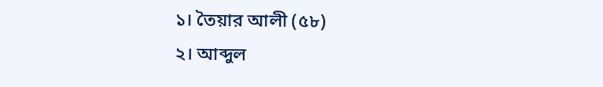১। তৈয়ার আলী (৫৮)
২। আব্দুল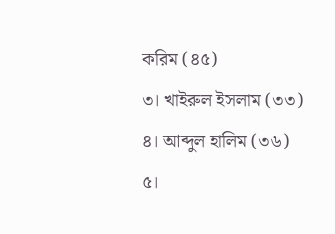করিম (৪৫)
৩। খাইরুল ইসলাম (৩৩)
৪। আব্দুল হালিম (৩৬)
৫।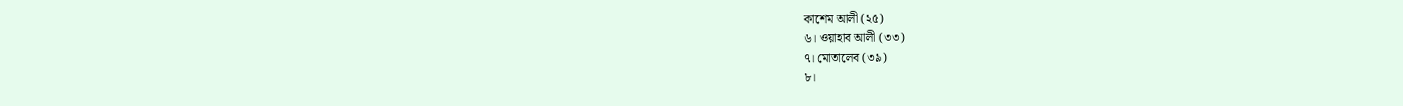কাশেম আলী (২৫)
৬। ওয়াহাব আলী (৩৩)
৭। মোতালেব (৩৯)
৮।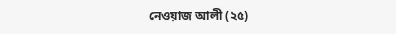নেওয়াজ আলী (২৫)